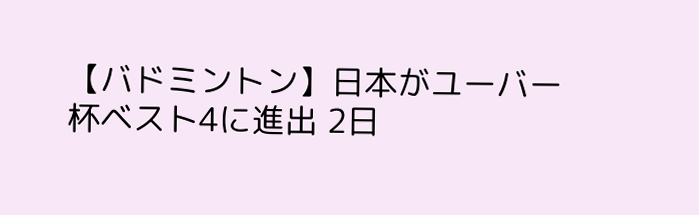【バドミントン】日本がユーバー杯ベスト4に進出 2日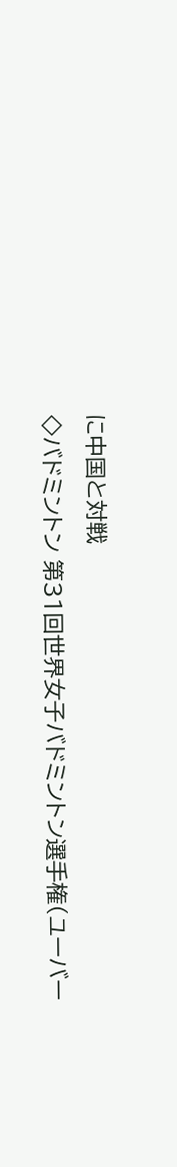に中国と対戦
◇バドミントン 第31回世界女子バドミントン選手権(ユーバー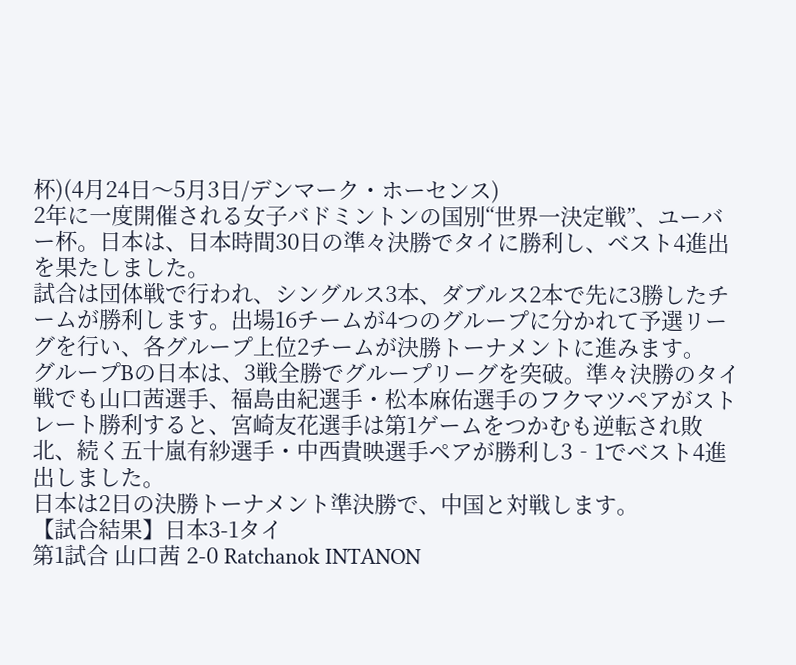杯)(4月24日〜5月3日/デンマーク・ホーセンス)
2年に一度開催される女子バドミントンの国別“世界一決定戦”、ユーバー杯。日本は、日本時間30日の準々決勝でタイに勝利し、ベスト4進出を果たしました。
試合は団体戦で行われ、シングルス3本、ダブルス2本で先に3勝したチームが勝利します。出場16チームが4つのグループに分かれて予選リーグを行い、各グループ上位2チームが決勝トーナメントに進みます。
グループBの日本は、3戦全勝でグループリーグを突破。準々決勝のタイ戦でも山口茜選手、福島由紀選手・松本麻佑選手のフクマツペアがストレート勝利すると、宮崎友花選手は第1ゲームをつかむも逆転され敗北、続く五十嵐有紗選手・中西貴映選手ペアが勝利し3‐1でベスト4進出しました。
日本は2日の決勝トーナメント準決勝で、中国と対戦します。
【試合結果】日本3-1タイ
第1試合 山口茜 2-0 Ratchanok INTANON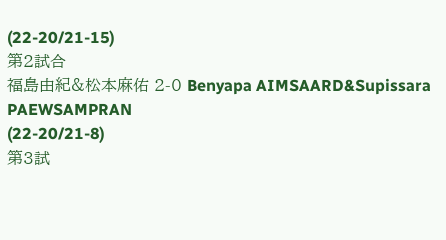(22-20/21-15)
第2試合
福島由紀&松本麻佑 2-0 Benyapa AIMSAARD&Supissara PAEWSAMPRAN
(22-20/21-8)
第3試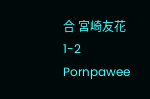合 宮崎友花 1-2 Pornpawee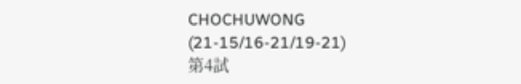CHOCHUWONG
(21-15/16-21/19-21)
第4試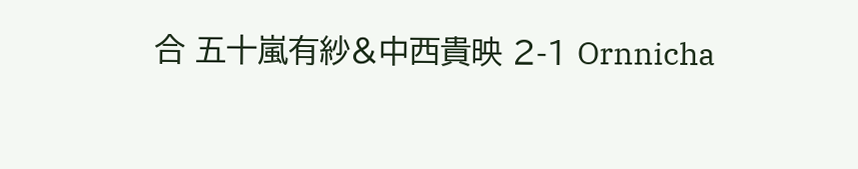合 五十嵐有紗&中西貴映 2-1 Ornnicha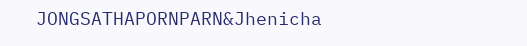JONGSATHAPORNPARN&Jhenicha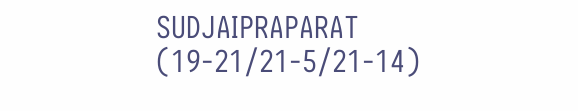SUDJAIPRAPARAT
(19-21/21-5/21-14)